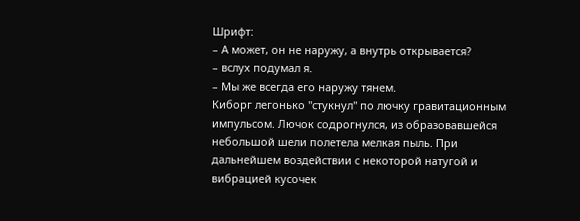Шрифт:
– А может, он не наружу, а внутрь открывается?
– вслух подумал я.
– Мы же всегда его наружу тянем.
Киборг легонько "стукнул" по лючку гравитационным импульсом. Лючок содрогнулся, из образовавшейся небольшой шели полетела мелкая пыль. При дальнейшем воздействии с некоторой натугой и вибрацией кусочек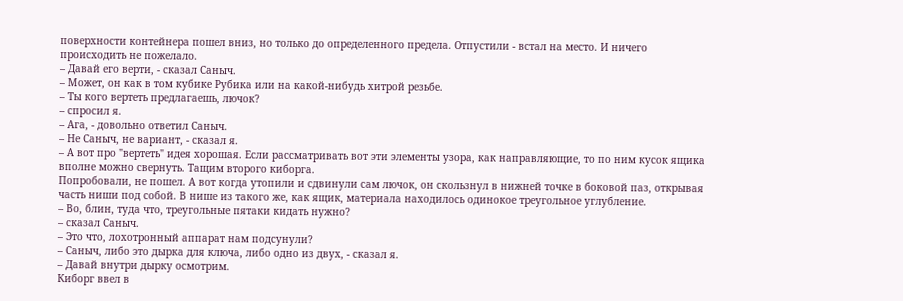поверхности контейнера пошел вниз, но только до определенного предела. Отпустили - встал на место. И ничего происходить не пожелало.
– Давай его верти, - сказал Саныч.
– Может, он как в том кубике Рубика или на какой-нибудь хитрой резьбе.
– Ты кого вертеть предлагаешь, лючок?
– спросил я.
– Ага, - довольно ответил Саныч.
– Не Саныч, не вариант, - сказал я.
– А вот про "вертеть" идея хорошая. Если рассматривать вот эти элементы узора, как направляющие, то по ним кусок ящика вполне можно свернуть. Тащим второго киборга.
Попробовали, не пошел. А вот когда утопили и сдвинули сам лючок, он скользнул в нижней точке в боковой паз, открывая часть ниши под собой. В нише из такого же, как ящик, материала находилось одинокое треугольное углубление.
– Во, блин, туда что, треугольные пятаки кидать нужно?
– сказал Саныч.
– Это что, лохотронный аппарат нам подсунули?
– Саныч, либо это дырка для ключа, либо одно из двух, - сказал я.
– Давай внутри дырку осмотрим.
Киборг ввел в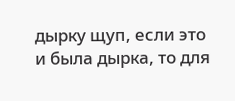дырку щуп, если это и была дырка, то для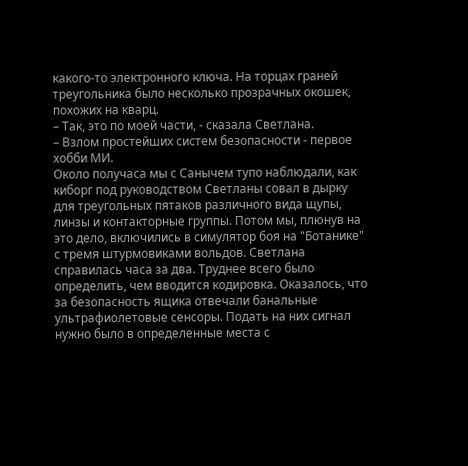какого-то электронного ключа. На торцах граней треугольника было несколько прозрачных окошек, похожих на кварц.
– Так, это по моей части, - сказала Светлана.
– Взлом простейших систем безопасности - первое хобби МИ.
Около получаса мы с Санычем тупо наблюдали, как киборг под руководством Светланы совал в дырку для треугольных пятаков различного вида щупы, линзы и контакторные группы. Потом мы, плюнув на это дело, включились в симулятор боя на "Ботанике" с тремя штурмовиками вольдов. Светлана справилась часа за два. Труднее всего было определить, чем вводится кодировка. Оказалось, что за безопасность ящика отвечали банальные ультрафиолетовые сенсоры. Подать на них сигнал нужно было в определенные места с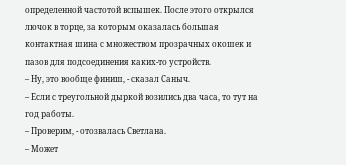определенной частотой вспышек. После этого открылся лючок в торце, за которым оказалась большая контактная шина с множеством прозрачных окошек и пазов для подсоединения каких-то устройств.
– Ну, это вообще финиш, - сказал Саныч.
– Если с треугольной дыркой возились два часа, то тут на год работы.
– Проверим, - отозвалась Светлана.
– Может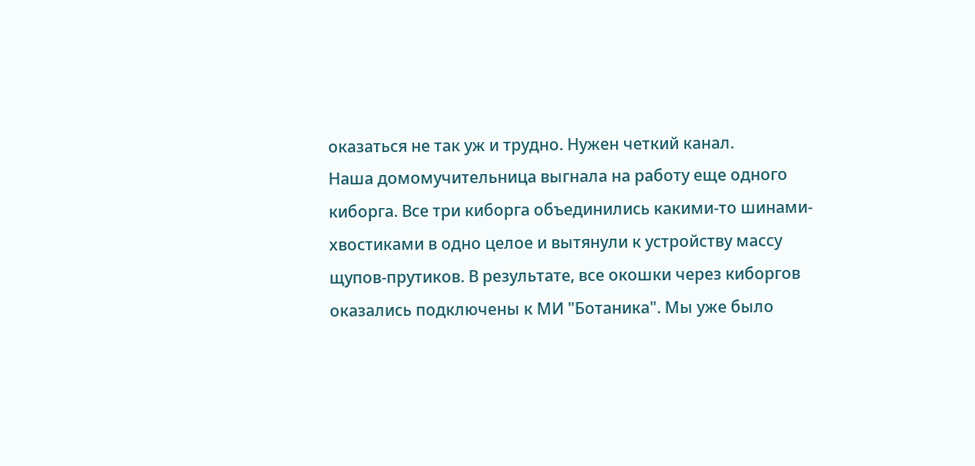оказаться не так уж и трудно. Нужен четкий канал.
Наша домомучительница выгнала на работу еще одного киборга. Все три киборга объединились какими-то шинами-хвостиками в одно целое и вытянули к устройству массу щупов-прутиков. В результате, все окошки через киборгов оказались подключены к МИ "Ботаника". Мы уже было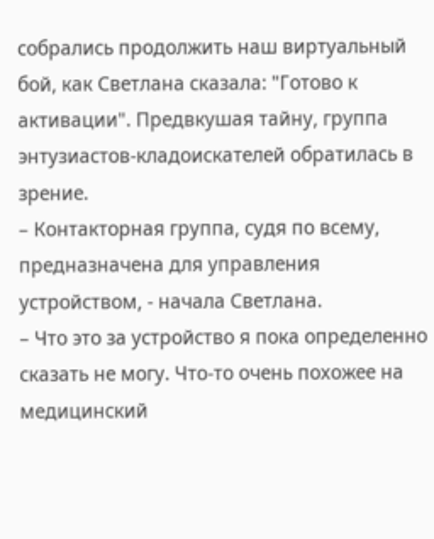собрались продолжить наш виртуальный бой, как Светлана сказала: "Готово к активации". Предвкушая тайну, группа энтузиастов-кладоискателей обратилась в зрение.
– Контакторная группа, судя по всему, предназначена для управления устройством, - начала Светлана.
– Что это за устройство я пока определенно сказать не могу. Что-то очень похожее на медицинский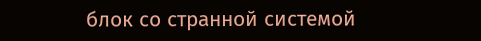блок со странной системой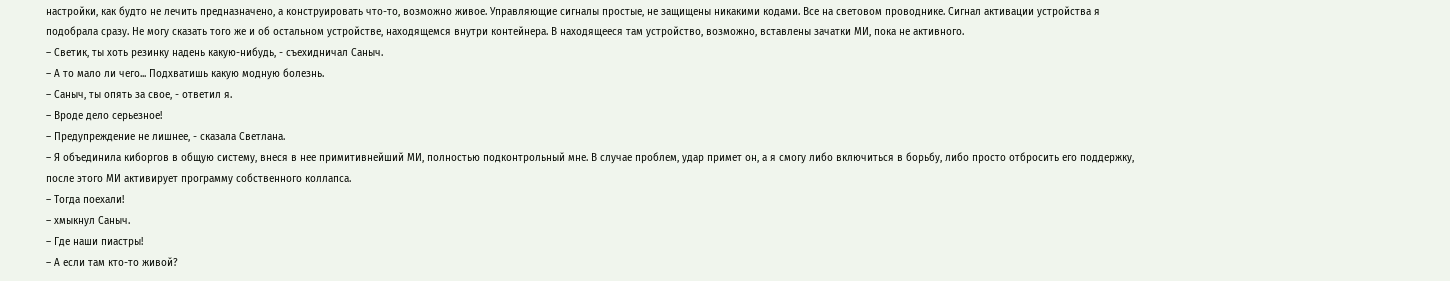настройки, как будто не лечить предназначено, а конструировать что-то, возможно живое. Управляющие сигналы простые, не защищены никакими кодами. Все на световом проводнике. Сигнал активации устройства я подобрала сразу. Не могу сказать того же и об остальном устройстве, находящемся внутри контейнера. В находящееся там устройство, возможно, вставлены зачатки МИ, пока не активного.
– Светик, ты хоть резинку надень какую-нибудь, - съехидничал Саныч.
– А то мало ли чего... Подхватишь какую модную болезнь.
– Саныч, ты опять за свое, - ответил я.
– Вроде дело серьезное!
– Предупреждение не лишнее, - сказала Светлана.
– Я объединила киборгов в общую систему, внеся в нее примитивнейший МИ, полностью подконтрольный мне. В случае проблем, удар примет он, а я смогу либо включиться в борьбу, либо просто отбросить его поддержку, после этого МИ активирует программу собственного коллапса.
– Тогда поехали!
– хмыкнул Саныч.
– Где наши пиастры!
– А если там кто-то живой?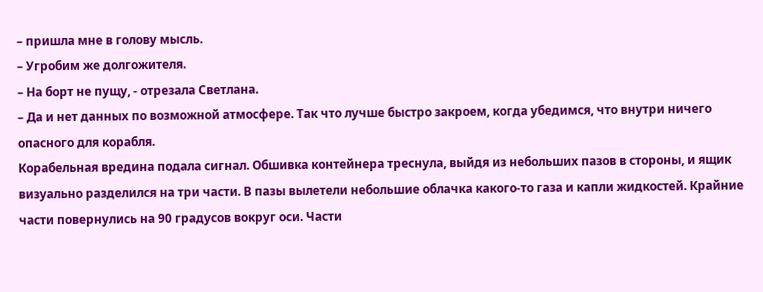– пришла мне в голову мысль.
– Угробим же долгожителя.
– На борт не пущу, - отрезала Светлана.
– Да и нет данных по возможной атмосфере. Так что лучше быстро закроем, когда убедимся, что внутри ничего опасного для корабля.
Корабельная вредина подала сигнал. Обшивка контейнера треснула, выйдя из небольших пазов в стороны, и ящик визуально разделился на три части. В пазы вылетели небольшие облачка какого-то газа и капли жидкостей. Крайние части повернулись на 90 градусов вокруг оси. Части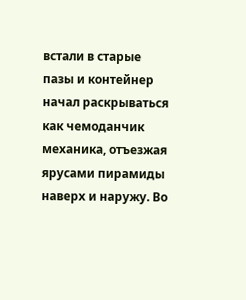встали в старые пазы и контейнер начал раскрываться как чемоданчик механика, отъезжая ярусами пирамиды наверх и наружу. Во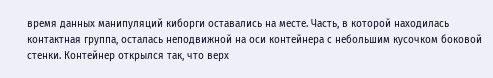время данных манипуляций киборги оставались на месте. Часть, в которой находилась контактная группа, осталась неподвижной на оси контейнера с небольшим кусочком боковой стенки. Контейнер открылся так, что верх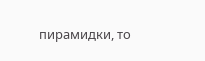пирамидки, то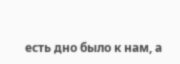есть дно было к нам, а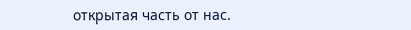открытая часть от нас.